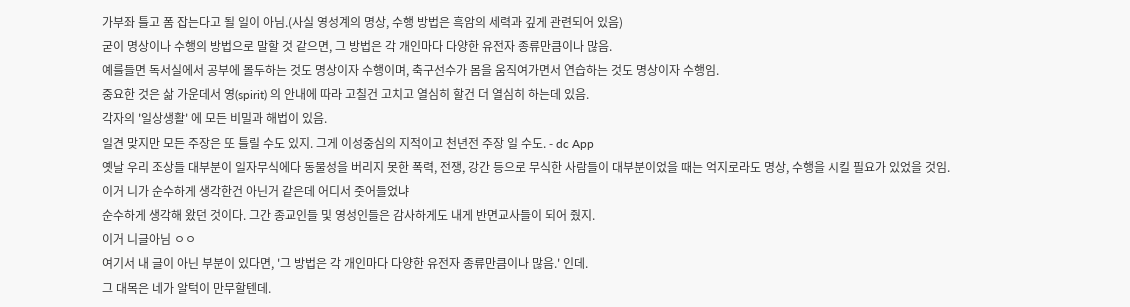가부좌 틀고 폼 잡는다고 될 일이 아님.(사실 영성계의 명상, 수행 방법은 흑암의 세력과 깊게 관련되어 있음)
굳이 명상이나 수행의 방법으로 말할 것 같으면, 그 방법은 각 개인마다 다양한 유전자 종류만큼이나 많음.
예를들면 독서실에서 공부에 몰두하는 것도 명상이자 수행이며, 축구선수가 몸을 움직여가면서 연습하는 것도 명상이자 수행임.
중요한 것은 삶 가운데서 영(spirit) 의 안내에 따라 고칠건 고치고 열심히 할건 더 열심히 하는데 있음.
각자의 '일상생활' 에 모든 비밀과 해법이 있음.
일견 맞지만 모든 주장은 또 틀릴 수도 있지. 그게 이성중심의 지적이고 천년전 주장 일 수도. - dc App
옛날 우리 조상들 대부분이 일자무식에다 동물성을 버리지 못한 폭력, 전쟁, 강간 등으로 무식한 사람들이 대부분이었을 때는 억지로라도 명상, 수행을 시킬 필요가 있었을 것임.
이거 니가 순수하게 생각한건 아닌거 같은데 어디서 줏어들었냐
순수하게 생각해 왔던 것이다. 그간 종교인들 및 영성인들은 감사하게도 내게 반면교사들이 되어 줬지.
이거 니글아님 ㅇㅇ
여기서 내 글이 아닌 부분이 있다면, '그 방법은 각 개인마다 다양한 유전자 종류만큼이나 많음.' 인데.
그 대목은 네가 알턱이 만무할텐데.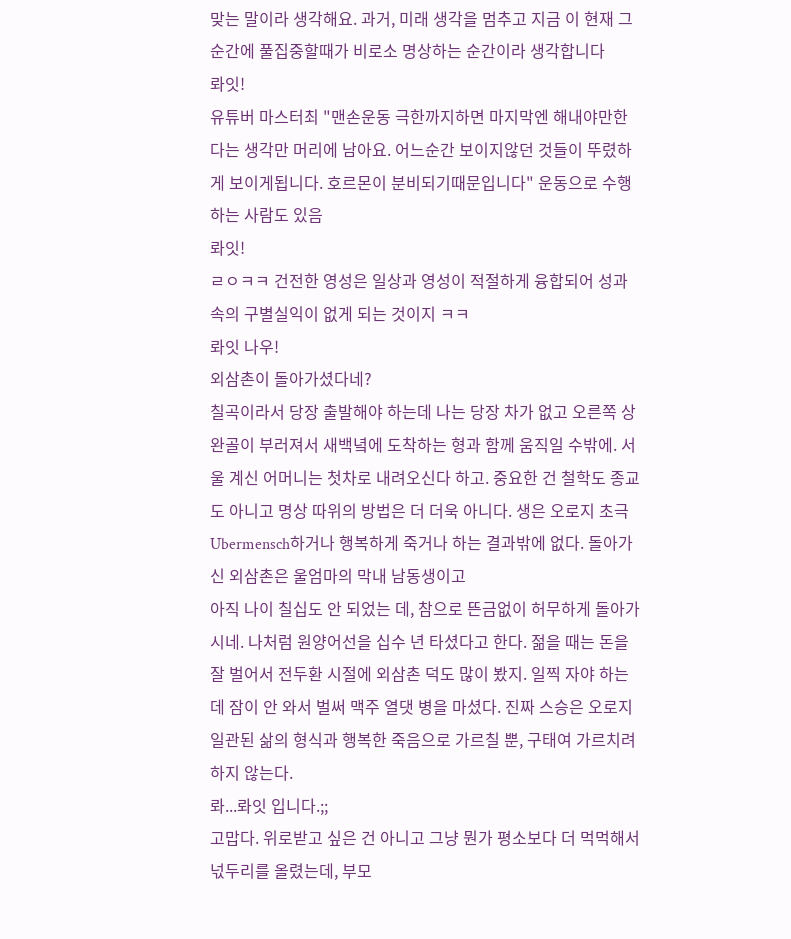맞는 말이라 생각해요. 과거, 미래 생각을 멈추고 지금 이 현재 그 순간에 풀집중할때가 비로소 명상하는 순간이라 생각합니다
롸잇!
유튜버 마스터최 "맨손운동 극한까지하면 마지막엔 해내야만한다는 생각만 머리에 남아요. 어느순간 보이지않던 것들이 뚜렸하게 보이게됩니다. 호르몬이 분비되기때문입니다" 운동으로 수행하는 사람도 있음
롸잇!
ㄹㅇㅋㅋ 건전한 영성은 일상과 영성이 적절하게 융합되어 성과 속의 구별실익이 없게 되는 것이지 ㅋㅋ
롸잇 나우!
외삼촌이 돌아가셨다네?
칠곡이라서 당장 출발해야 하는데 나는 당장 차가 없고 오른쪽 상완골이 부러져서 새백녘에 도착하는 형과 함께 움직일 수밖에. 서울 계신 어머니는 첫차로 내려오신다 하고. 중요한 건 철학도 종교도 아니고 명상 따위의 방법은 더 더욱 아니다. 생은 오로지 초극Ubermensch하거나 행복하게 죽거나 하는 결과밖에 없다. 돌아가신 외삼촌은 울엄마의 막내 남동생이고
아직 나이 칠십도 안 되었는 데, 참으로 뜬금없이 허무하게 돌아가시네. 나처럼 원양어선을 십수 년 타셨다고 한다. 젊을 때는 돈을 잘 벌어서 전두환 시절에 외삼촌 덕도 많이 봤지. 일찍 자야 하는데 잠이 안 와서 벌써 맥주 열댓 병을 마셨다. 진짜 스승은 오로지 일관된 삶의 형식과 행복한 죽음으로 가르칠 뿐, 구태여 가르치려 하지 않는다.
롸...롸잇 입니다.;;
고맙다. 위로받고 싶은 건 아니고 그냥 뭔가 평소보다 더 먹먹해서 넋두리를 올렸는데, 부모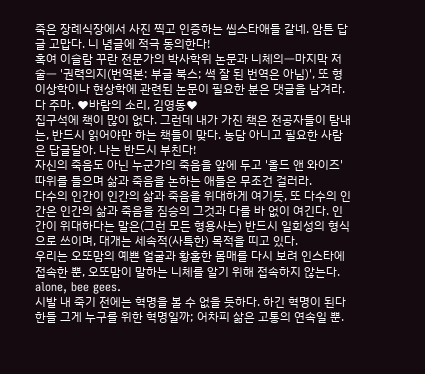죽은 장례식장에서 사진 찍고 인증하는 씹스타애들 같네. 암튼 답글 고맙다. 니 념글에 적극 동의한다!
혹여 이슬람 꾸란 전문가의 박사학위 논문과 니체의ㅡ마지막 저술ㅡ '권력의지(번역본: 부글 북스; 썩 잘 된 번역은 아님)', 또 형이상학이나 현상학에 관련된 논문이 필요한 분은 댓글을 남겨라. 다 주마. ♥바람의 소리, 김영동♥
집구석에 책이 많이 없다. 그런데 내가 가진 책은 전공자들이 탐내는, 반드시 읽어야만 하는 책들이 맞다. 농담 아니고 필요한 사람은 답글달아. 나는 반드시 부친다!
자신의 죽음도 아닌 누군가의 죽음을 앞에 두고 '올드 앤 와이즈' 따위를 들으며 삶과 죽음을 논하는 애들은 무조건 걸러라.
다수의 인간이 인간의 삶과 죽음을 위대하게 여기듯, 또 다수의 인간은 인간의 삶과 죽음을 짐승의 그것과 다를 바 없이 여긴다. 인간이 위대하다는 말은(그런 모든 형용사는) 반드시 일회성의 형식으로 쓰이며, 대개는 세속적(사특한) 목적을 띠고 있다.
우리는 오또맘의 예쁜 얼굴과 황홀한 몸매를 다시 보려 인스타에 접속한 뿐, 오또맘이 말하는 니체를 알기 위해 접속하지 않는다. alone, bee gees.
시발 내 죽기 전에는 혁명을 볼 수 없을 듯하다. 하긴 혁명이 된다 한들 그게 누구를 위한 혁명일까; 어차피 삶은 고통의 연속일 뿐.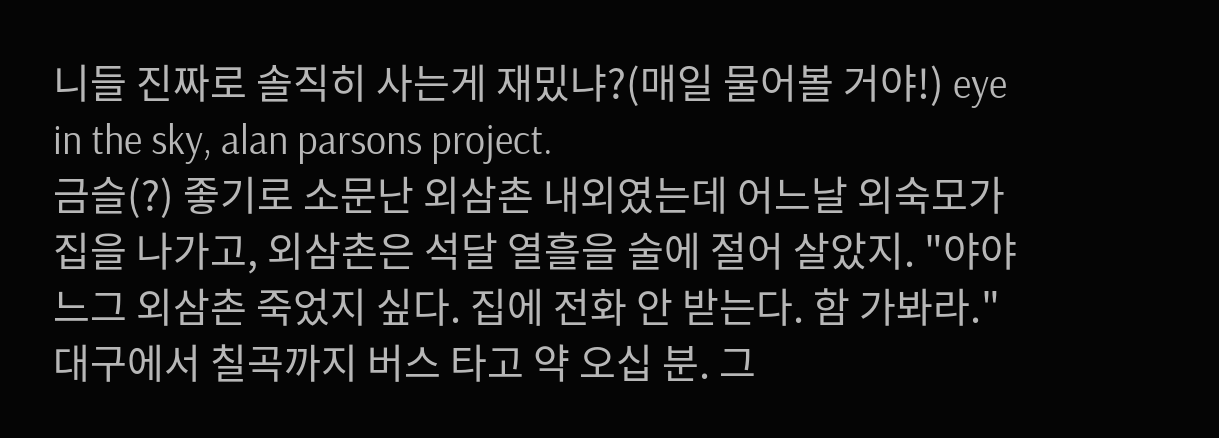니들 진짜로 솔직히 사는게 재밌냐?(매일 물어볼 거야!) eye in the sky, alan parsons project.
금슬(?) 좋기로 소문난 외삼촌 내외였는데 어느날 외숙모가 집을 나가고, 외삼촌은 석달 열흘을 술에 절어 살았지. "야야 느그 외삼촌 죽었지 싶다. 집에 전화 안 받는다. 함 가봐라." 대구에서 칠곡까지 버스 타고 약 오십 분. 그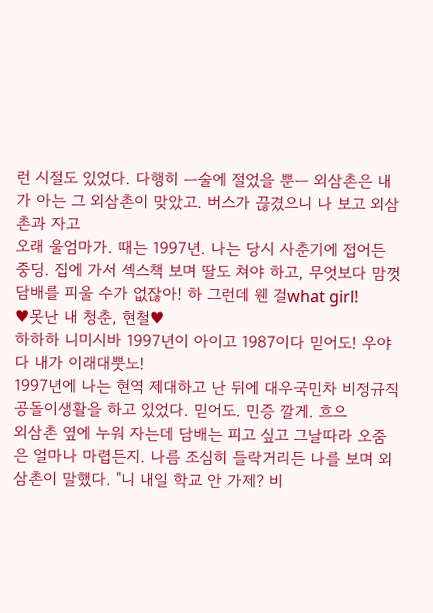런 시절도 있었다. 다행히 ㅡ술에 절었을 뿐ㅡ 외삼촌은 내가 아는 그 외삼촌이 맞았고. 버스가 끊겼으니 나 보고 외삼촌과 자고
오래 울엄마가. 때는 1997년. 나는 당시 사춘기에 접어든 중딩. 집에 가서 섹스책 보며 딸도 쳐야 하고, 무엇보다 맘껏 담배를 피울 수가 없잖아! 하 그런데 웬 걸what girl!
♥못난 내 청춘, 현철♥
하하하 니미시바 1997년이 아이고 1987이다 믿어도! 우야다 내가 이래대뿟노!
1997년에 나는 현역 제대하고 난 뒤에 대우국민차 비정규직 공돌이생활을 하고 있었다. 믿어도. 민증 깔게. 흐으
외삼촌 옆에 누워 자는데 담배는 피고 싶고 그날따라 오줌은 얼마나 마렵든지. 나름 조심히 들락거리든 나를 보며 외삼촌이 말했다. "니 내일 학교 안 가제? 비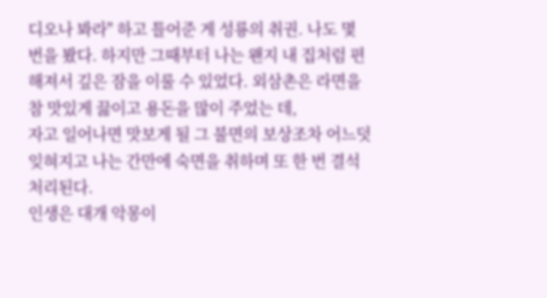디오나 봐라" 하고 틀어준 게 성룡의 취권. 나도 몇 번을 봤다. 하지만 그때부터 나는 왠지 내 집처럼 편해져서 깊은 잠을 이룰 수 있었다. 외삼촌은 라면을 참 맛있게 끓이고 용돈을 많이 주었는 데,
자고 일어나면 맛보게 될 그 불면의 보상조차 어느덧 잊혀지고 나는 간만에 숙면을 취하며 또 한 번 결석처리된다.
인생은 대개 악몽이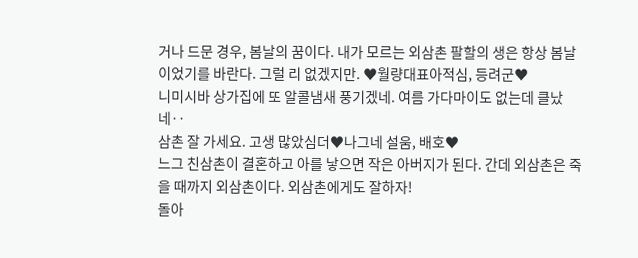거나 드문 경우, 봄날의 꿈이다. 내가 모르는 외삼촌 팔할의 생은 항상 봄날이었기를 바란다. 그럴 리 없겠지만. ♥월량대표아적심, 등려군♥
니미시바 상가집에 또 알콜냄새 풍기겠네. 여름 가다마이도 없는데 클났네‥
삼촌 잘 가세요. 고생 많았심더♥나그네 설움, 배호♥
느그 친삼촌이 결혼하고 아를 낳으면 작은 아버지가 된다. 간데 외삼촌은 죽을 때까지 외삼촌이다. 외삼촌에게도 잘하자!
돌아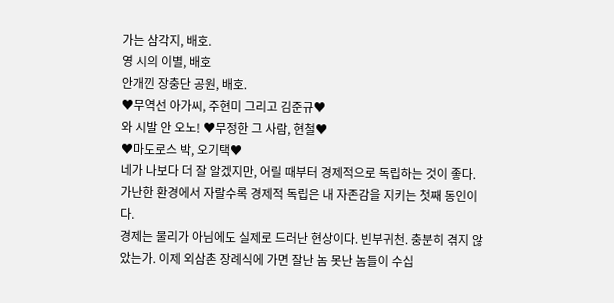가는 삼각지, 배호.
영 시의 이별, 배호
안개낀 장충단 공원, 배호.
♥무역선 아가씨, 주현미 그리고 김준규♥
와 시발 안 오노! ♥무정한 그 사람, 현철♥
♥마도로스 박, 오기택♥
네가 나보다 더 잘 알겠지만, 어릴 때부터 경제적으로 독립하는 것이 좋다. 가난한 환경에서 자랄수록 경제적 독립은 내 자존감을 지키는 첫째 동인이다.
경제는 물리가 아님에도 실제로 드러난 현상이다. 빈부귀천. 충분히 겪지 않았는가. 이제 외삼촌 장례식에 가면 잘난 놈 못난 놈들이 수십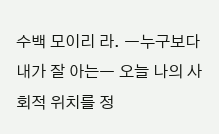수백 모이리 라. ㅡ누구보다 내가 잘 아는ㅡ 오늘 나의 사회적 위치를 정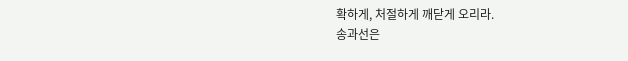확하게, 처절하게 깨닫게 오리라.
송과선은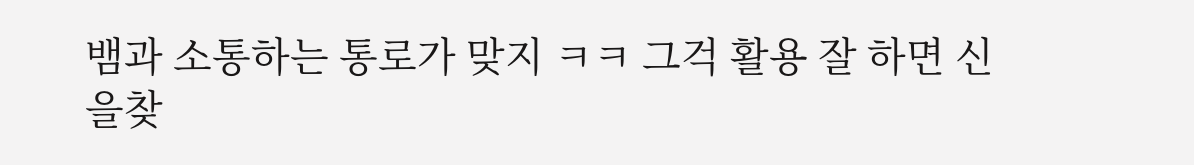뱀과 소통하는 통로가 맞지 ㅋㅋ 그걱 활용 잘 하면 신을찾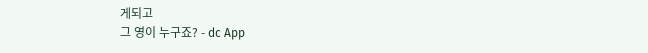게되고
그 영이 누구죠? - dc App